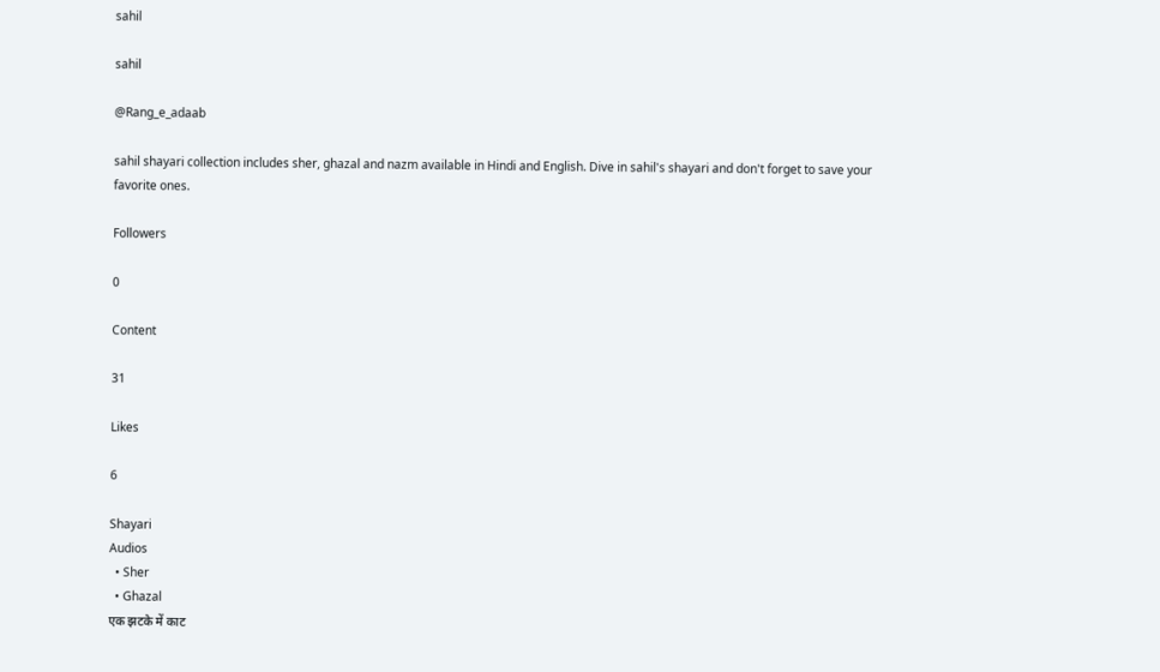sahil

sahil

@Rang_e_adaab

sahil shayari collection includes sher, ghazal and nazm available in Hindi and English. Dive in sahil's shayari and don't forget to save your favorite ones.

Followers

0

Content

31

Likes

6

Shayari
Audios
  • Sher
  • Ghazal
एक झटके में काट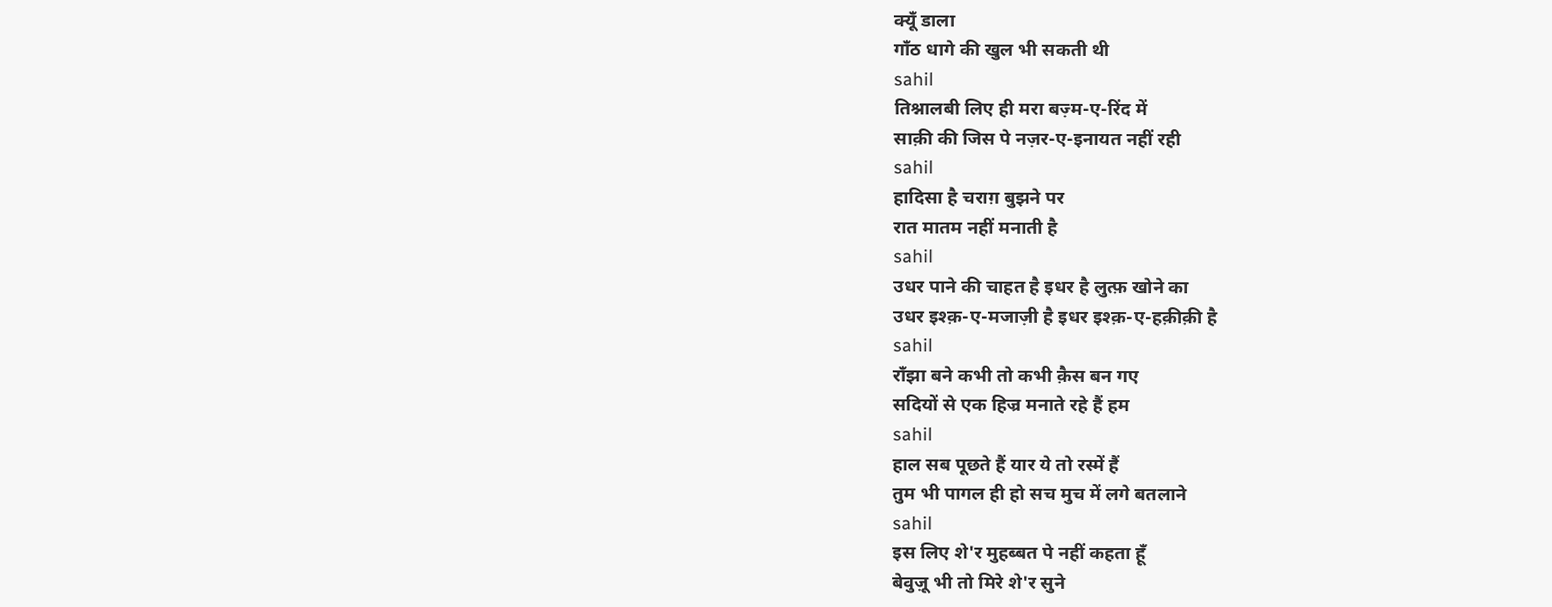क्यूँ डाला
गाँठ धागे की खुल भी सकती थी
sahil
तिश्नालबी लिए ही मरा बज़्म-ए-रिंद में
साक़ी की जिस पे नज़र-ए-इनायत नहीं रही
sahil
हादिसा है चराग़ बुझने पर
रात मातम नहीं मनाती है
sahil
उधर पाने की चाहत है इधर है लुत्फ़ खोने का
उधर इश्क़-ए-मजाज़ी है इधर इश्क़-ए-हक़ीक़ी है
sahil
राँझा बने कभी तो कभी क़ैस बन गए
सदियों से एक हिज्र मनाते रहे हैं हम
sahil
हाल सब पूछते हैं यार ये तो रस्में हैं
तुम भी पागल ही हो सच मुच में लगे बतलाने
sahil
इस लिए शे'र मुहब्बत पे नहीं कहता हूँ
बेवुज़ू भी तो मिरे शे'र सुने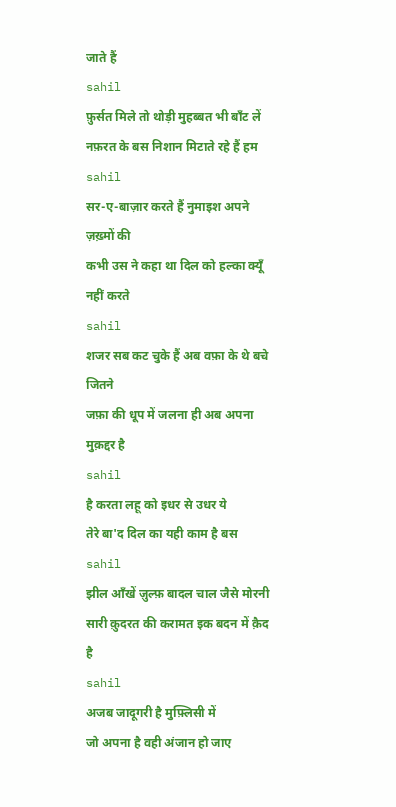जाते हैं
sahil
फ़ुर्सत मिले तो थोड़ी मुहब्बत भी बाँट लें
नफ़रत के बस निशान मिटाते रहे हैं हम
sahil
सर-ए-बाज़ार करते हैं नुमाइश अपने ज़ख़्मों की
कभी उस ने कहा था दिल को हल्का क्यूँ नहीं करते
sahil
शजर सब कट चुके हैं अब वफ़ा के थे बचे जितने
जफ़ा की धूप में जलना ही अब अपना मुक़द्दर है
sahil
है करता लहू को इधर से उधर ये
तेरे बा'द दिल का यही काम है बस
sahil
झील आँखें ज़ुल्फ़ बादल चाल जैसे मोरनी
सारी क़ुदरत की करामत इक बदन में क़ैद है
sahil
अजब जादूगरी है मुफ़्लिसी में
जो अपना है वही अंजान हो जाए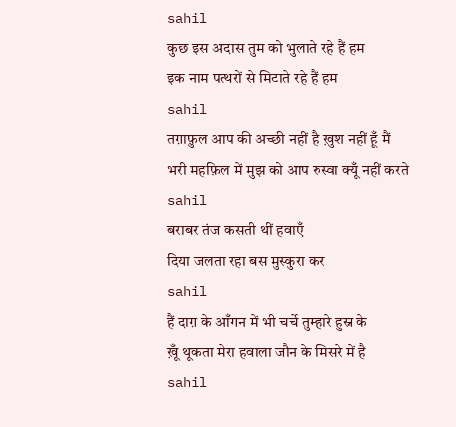sahil
कुछ इस अदास तुम को भुलाते रहे हैं हम
इक नाम पत्थरों से मिटाते रहे हैं हम
sahil
तग़ाफ़ुल आप की अच्छी नहीं है ख़ुश नहीं हूँ मैं
भरी महफ़िल में मुझ को आप रुस्वा क्यूँ नहीं करते
sahil
बराबर तंज कसती थीं हवाएँ
दिया जलता रहा बस मुस्कुरा कर
sahil
हैं दाग़ के आँगन में भी चर्चे तुम्हारे हुस्न के
ख़ूँ थूकता मेरा हवाला जौन के मिसरे में है
sahil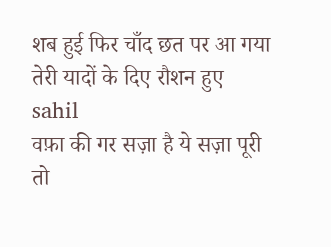शब हुई फिर चाँद छत पर आ गया
तेरी यादों के दिए रौशन हुए
sahil
वफ़ा की गर सज़ा है ये सज़ा पूरी तो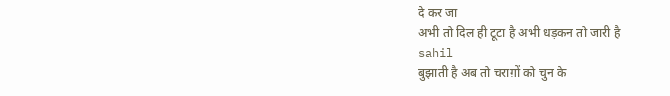दे कर जा
अभी तो दिल ही टूटा है अभी धड़कन तो जारी है
sahil
बुझाती है अब तो चराग़ों को चुन के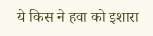ये किस ने हवा को इशारा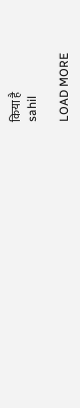किया है
sahil

LOAD MORE